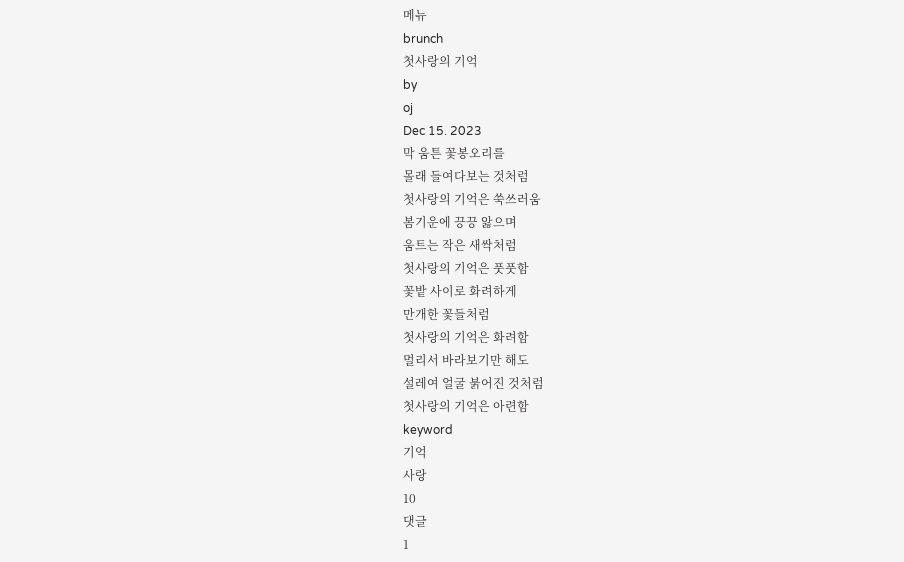메뉴
brunch
첫사랑의 기억
by
oj
Dec 15. 2023
막 움튼 꽃봉오리를
몰래 들여다보는 것처럼
첫사랑의 기억은 쑥쓰러움
봄기운에 끙끙 앓으며
움트는 작은 새싹처럼
첫사랑의 기억은 풋풋함
꽃밭 사이로 화려하게
만개한 꽃들처럼
첫사랑의 기억은 화려함
멀리서 바라보기만 해도
설레여 얼굴 붉어진 것처럼
첫사랑의 기억은 아련함
keyword
기억
사랑
10
댓글
1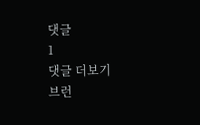댓글
1
댓글 더보기
브런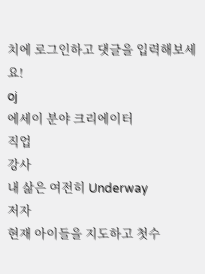치에 로그인하고 댓글을 입력해보세요!
oj
에세이 분야 크리에이터
직업
강사
내 삶은 여전히 Underway
저자
현재 아이들을 지도하고 첫수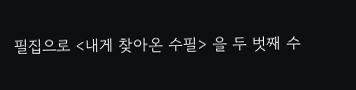필집으로 <내게 찾아온 수필> 을 두 벗째 수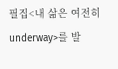필집<내 삶은 여전히 underway>를 발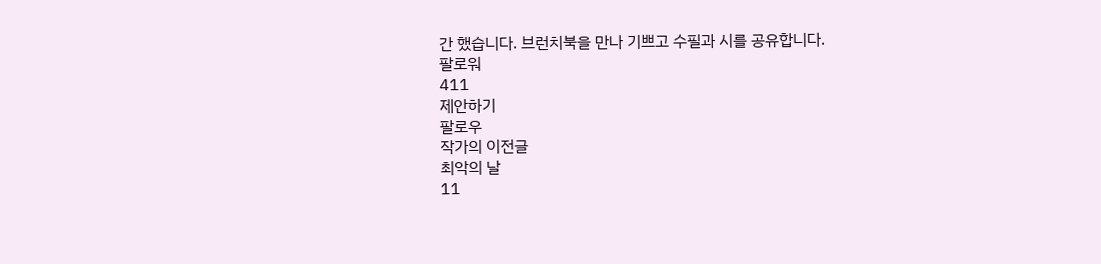간 했습니다. 브런치북을 만나 기쁘고 수필과 시를 공유합니다.
팔로워
411
제안하기
팔로우
작가의 이전글
최악의 날
11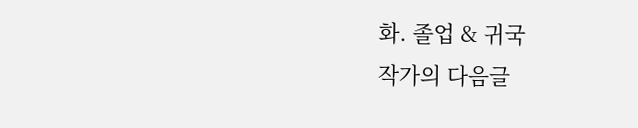화. 졸업 & 귀국
작가의 다음글